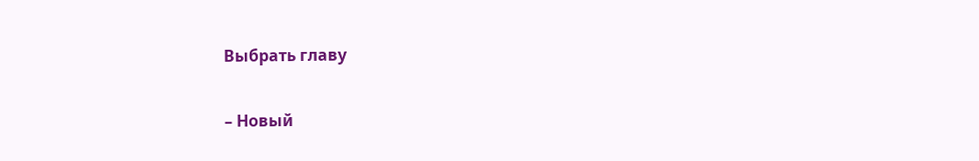Выбрать главу

– Новый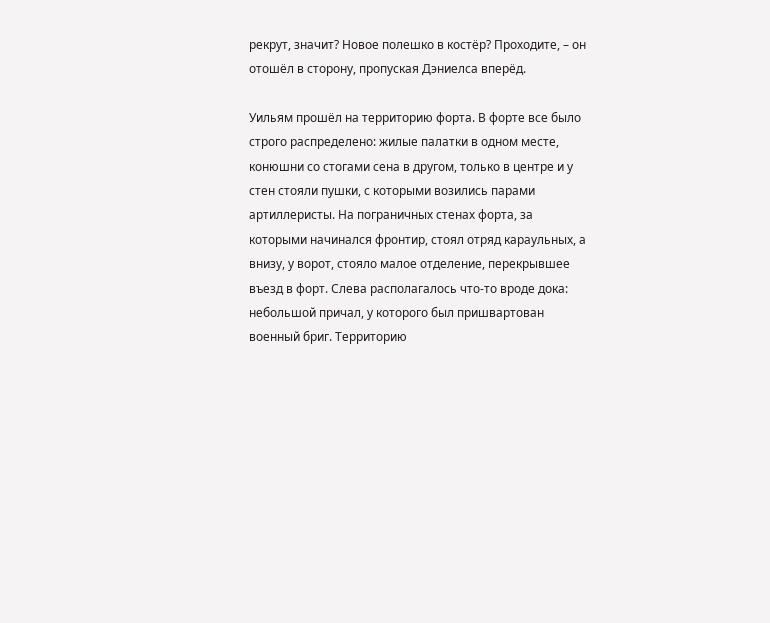рекрут, значит? Новое полешко в костёр? Проходите, – он отошёл в сторону, пропуская Дэниелса вперёд.

Уильям прошёл на территорию форта. В форте все было строго распределено: жилые палатки в одном месте, конюшни со стогами сена в другом, только в центре и у стен стояли пушки, с которыми возились парами артиллеристы. На пограничных стенах форта, за которыми начинался фронтир, стоял отряд караульных, а внизу, у ворот, стояло малое отделение, перекрывшее въезд в форт. Слева располагалось что-то вроде дока: небольшой причал, у которого был пришвартован военный бриг. Территорию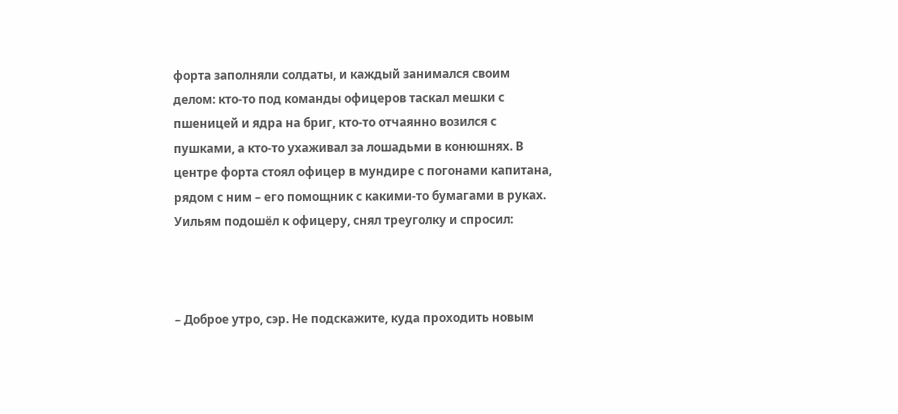форта заполняли солдаты, и каждый занимался своим делом: кто-то под команды офицеров таскал мешки с пшеницей и ядра на бриг, кто-то отчаянно возился с пушками, а кто-то ухаживал за лошадьми в конюшнях. В центре форта стоял офицер в мундире с погонами капитана, рядом с ним – его помощник с какими-то бумагами в руках. Уильям подошёл к офицеру, снял треуголку и спросил:



– Доброе утро, сэр. Не подскажите, куда проходить новым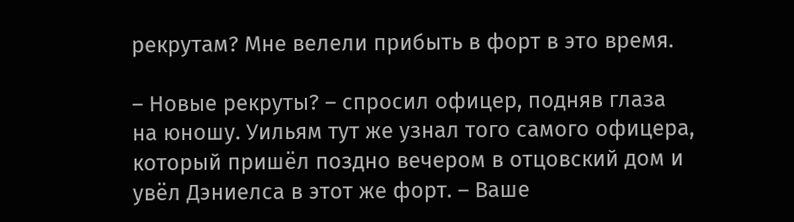рекрутам? Мне велели прибыть в форт в это время.

– Новые рекруты? – спросил офицер, подняв глаза на юношу. Уильям тут же узнал того самого офицера, который пришёл поздно вечером в отцовский дом и увёл Дэниелса в этот же форт. – Ваше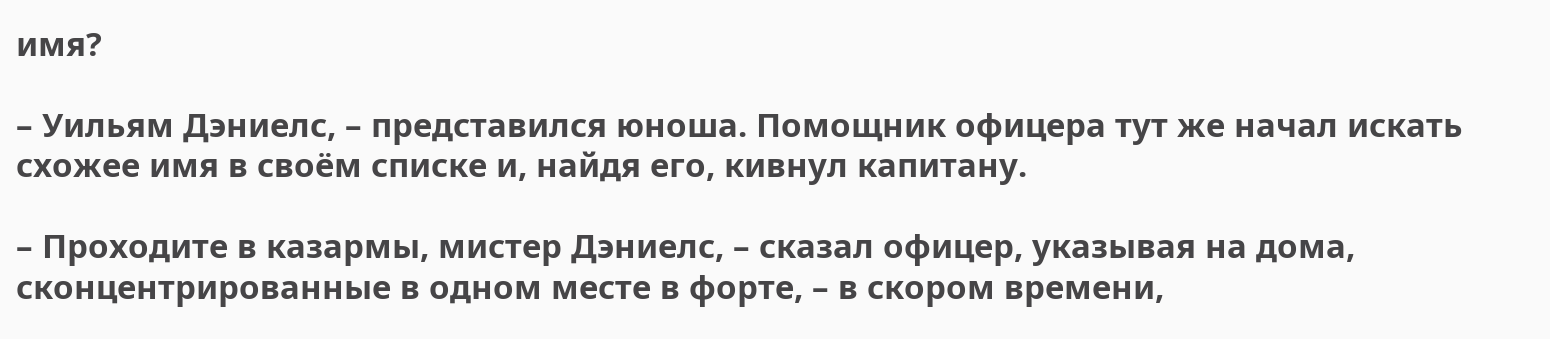имя?

– Уильям Дэниелс, – представился юноша. Помощник офицера тут же начал искать схожее имя в своём списке и, найдя его, кивнул капитану.

– Проходите в казармы, мистер Дэниелс, – сказал офицер, указывая на дома, сконцентрированные в одном месте в форте, – в скором времени,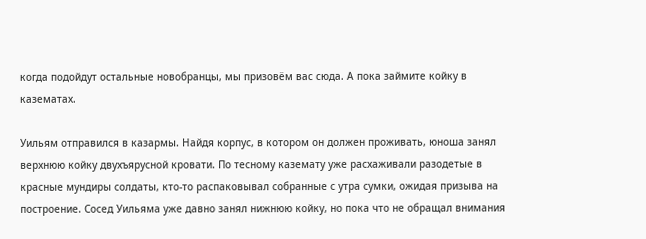когда подойдут остальные новобранцы, мы призовём вас сюда. А пока займите койку в казематах.

Уильям отправился в казармы. Найдя корпус, в котором он должен проживать, юноша занял верхнюю койку двухъярусной кровати. По тесному каземату уже расхаживали разодетые в красные мундиры солдаты, кто-то распаковывал собранные с утра сумки, ожидая призыва на построение. Сосед Уильяма уже давно занял нижнюю койку, но пока что не обращал внимания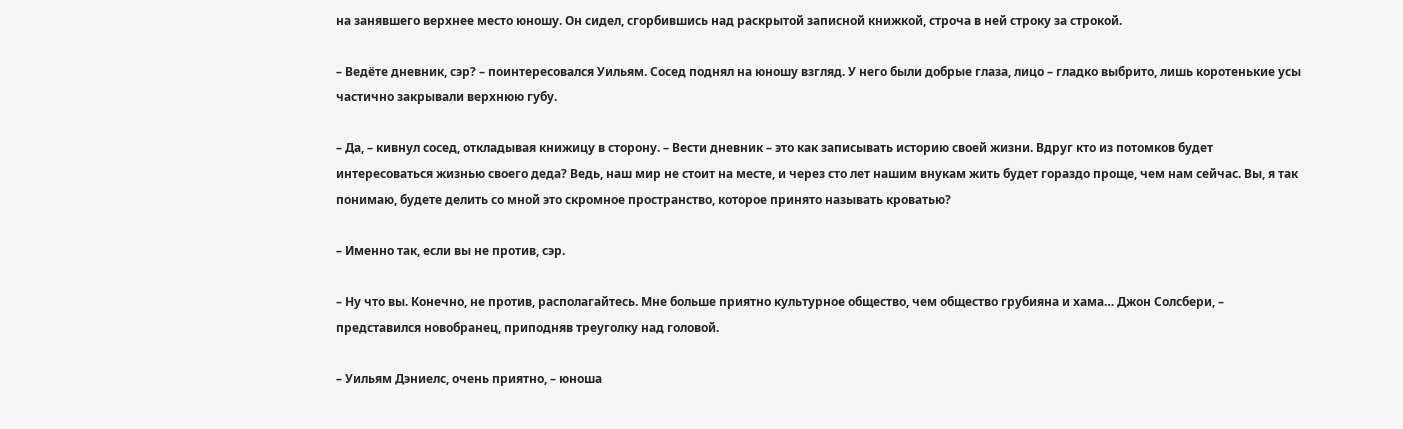на занявшего верхнее место юношу. Он сидел, сгорбившись над раскрытой записной книжкой, строча в ней строку за строкой.

– Ведёте дневник, сэр? – поинтересовался Уильям. Сосед поднял на юношу взгляд. У него были добрые глаза, лицо – гладко выбрито, лишь коротенькие усы частично закрывали верхнюю губу.

– Да, – кивнул сосед, откладывая книжицу в сторону. – Вести дневник – это как записывать историю своей жизни. Вдруг кто из потомков будет интересоваться жизнью своего деда? Ведь, наш мир не стоит на месте, и через сто лет нашим внукам жить будет гораздо проще, чем нам сейчас. Вы, я так понимаю, будете делить со мной это скромное пространство, которое принято называть кроватью?

– Именно так, если вы не против, сэр.

– Ну что вы. Конечно, не против, располагайтесь. Мне больше приятно культурное общество, чем общество грубияна и хама… Джон Солсбери, – представился новобранец, приподняв треуголку над головой.

– Уильям Дэниелс, очень приятно, – юноша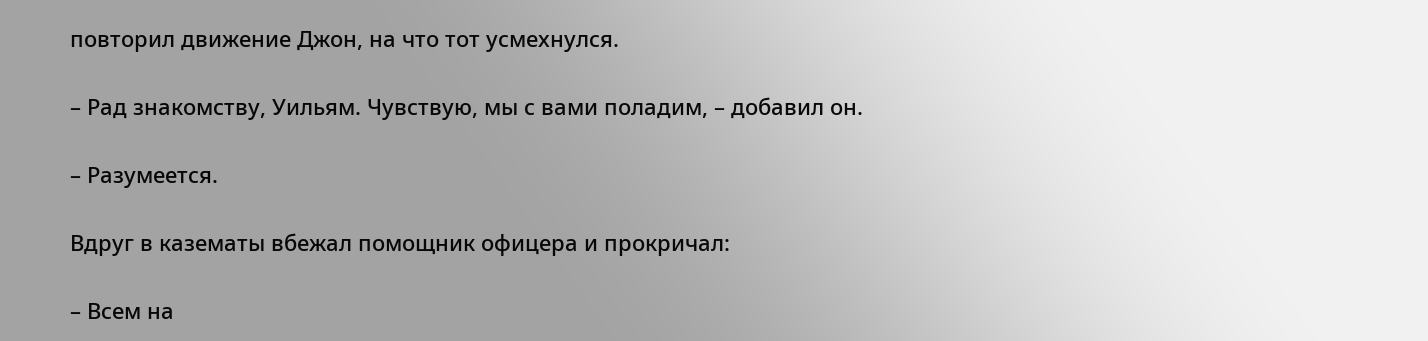повторил движение Джон, на что тот усмехнулся.

– Рад знакомству, Уильям. Чувствую, мы с вами поладим, – добавил он.

– Разумеется.

Вдруг в казематы вбежал помощник офицера и прокричал:

– Всем на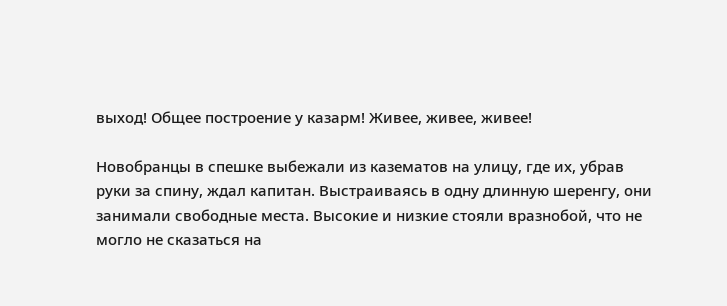выход! Общее построение у казарм! Живее, живее, живее!

Новобранцы в спешке выбежали из казематов на улицу, где их, убрав руки за спину, ждал капитан. Выстраиваясь в одну длинную шеренгу, они занимали свободные места. Высокие и низкие стояли вразнобой, что не могло не сказаться на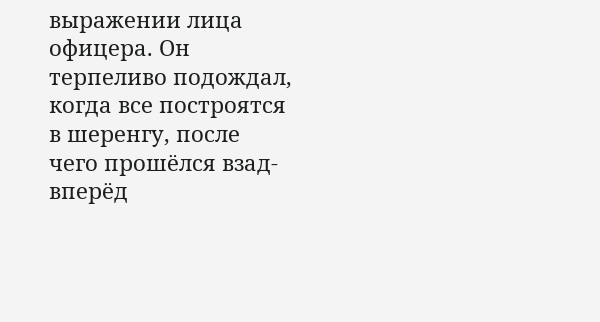выражении лица офицера. Он терпеливо подождал, когда все построятся в шеренгу, после чего прошёлся взад-вперёд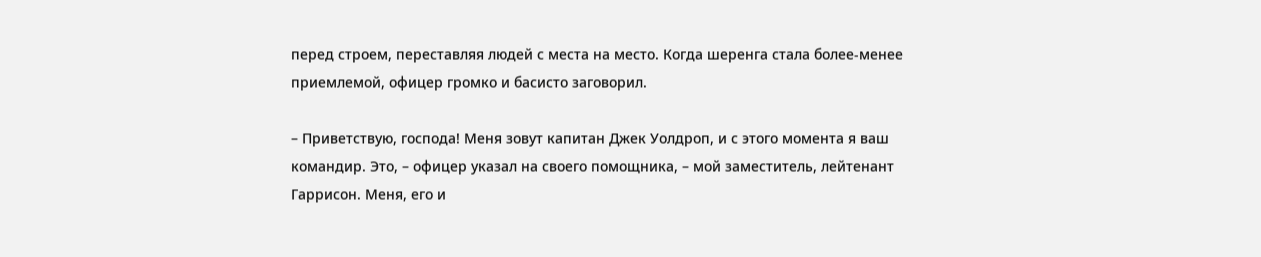перед строем, переставляя людей с места на место. Когда шеренга стала более-менее приемлемой, офицер громко и басисто заговорил.

– Приветствую, господа! Меня зовут капитан Джек Уолдроп, и с этого момента я ваш командир. Это, – офицер указал на своего помощника, – мой заместитель, лейтенант Гаррисон. Меня, его и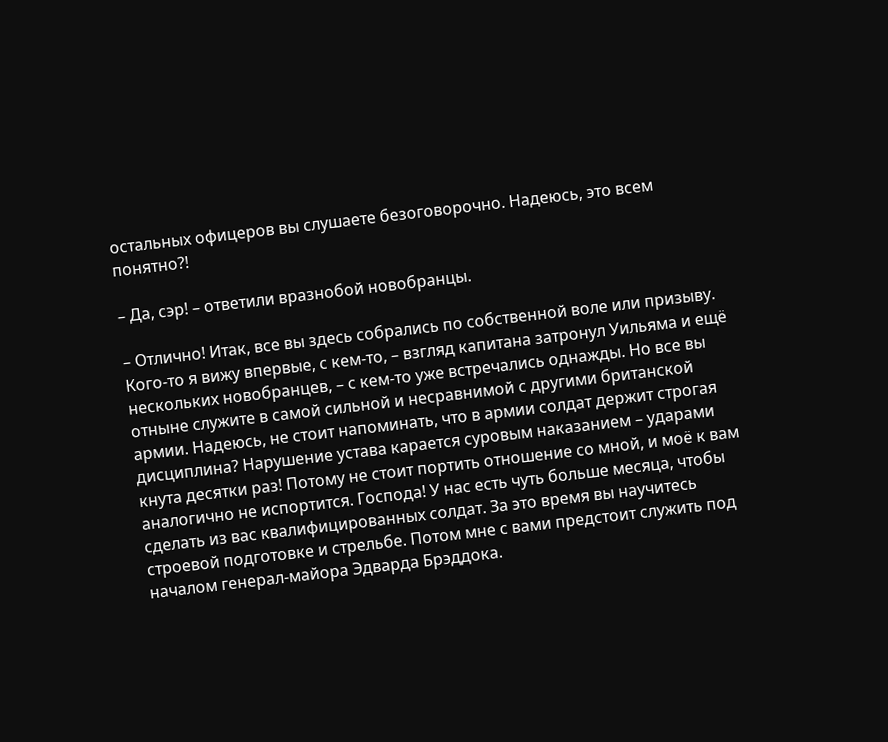остальных офицеров вы слушаете безоговорочно. Надеюсь, это всем понятно?!

– Да, сэр! – ответили вразнобой новобранцы.

– Отлично! Итак, все вы здесь собрались по собственной воле или призыву. Кого-то я вижу впервые, с кем-то, – взгляд капитана затронул Уильяма и ещё нескольких новобранцев, – с кем-то уже встречались однажды. Но все вы отныне служите в самой сильной и несравнимой с другими британской армии. Надеюсь, не стоит напоминать, что в армии солдат держит строгая дисциплина? Нарушение устава карается суровым наказанием – ударами кнута десятки раз! Потому не стоит портить отношение со мной, и моё к вам аналогично не испортится. Господа! У нас есть чуть больше месяца, чтобы сделать из вас квалифицированных солдат. За это время вы научитесь строевой подготовке и стрельбе. Потом мне с вами предстоит служить под началом генерал-майора Эдварда Брэддока.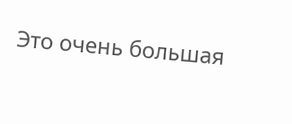Это очень большая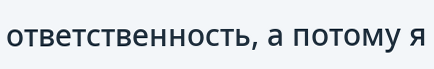ответственность, а потому я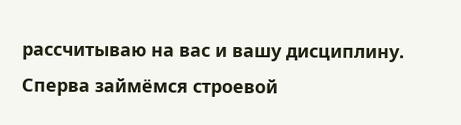рассчитываю на вас и вашу дисциплину. Сперва займёмся строевой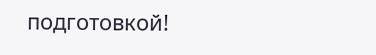подготовкой!